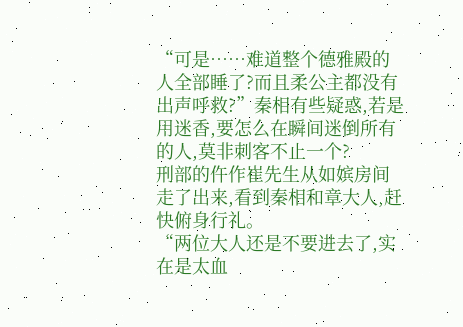“可是……难道整个德雅殿的人全部睡了?而且柔公主都没有出声呼救?”秦相有些疑惑,若是用迷香,要怎么在瞬间迷倒所有的人,莫非刺客不止一个?
刑部的仵作崔先生从如嫔房间走了出来,看到秦相和章大人,赶快俯身行礼。
“两位大人还是不要进去了,实在是太血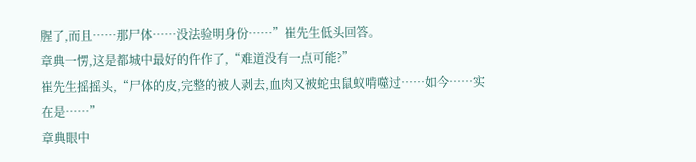腥了,而且……那尸体……没法验明身份……”崔先生低头回答。
章典一愣,这是都城中最好的仵作了,“难道没有一点可能?”
崔先生摇摇头,“尸体的皮,完整的被人剥去,血肉又被蛇虫鼠蚁啃噬过……如今……实在是……”
章典眼中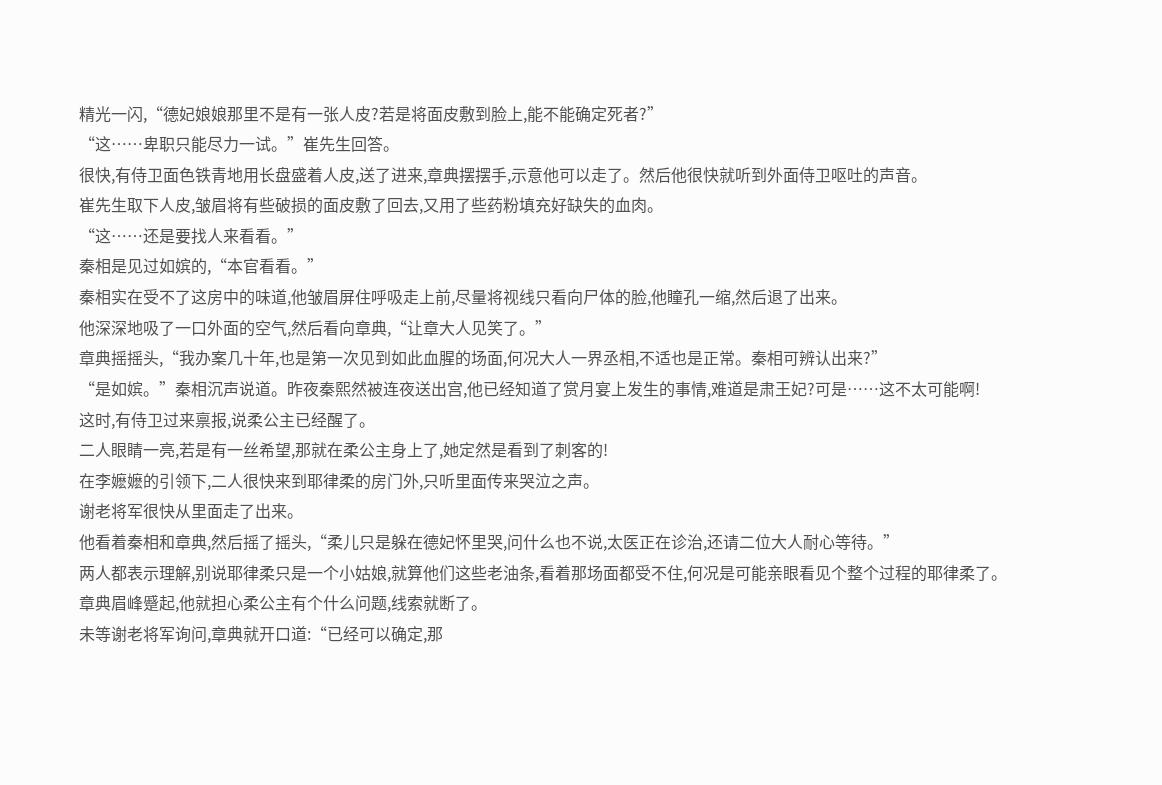精光一闪,“德妃娘娘那里不是有一张人皮?若是将面皮敷到脸上,能不能确定死者?”
“这……卑职只能尽力一试。”崔先生回答。
很快,有侍卫面色铁青地用长盘盛着人皮,送了进来,章典摆摆手,示意他可以走了。然后他很快就听到外面侍卫呕吐的声音。
崔先生取下人皮,皱眉将有些破损的面皮敷了回去,又用了些药粉填充好缺失的血肉。
“这……还是要找人来看看。”
秦相是见过如嫔的,“本官看看。”
秦相实在受不了这房中的味道,他皱眉屏住呼吸走上前,尽量将视线只看向尸体的脸,他瞳孔一缩,然后退了出来。
他深深地吸了一口外面的空气,然后看向章典,“让章大人见笑了。”
章典摇摇头,“我办案几十年,也是第一次见到如此血腥的场面,何况大人一界丞相,不适也是正常。秦相可辨认出来?”
“是如嫔。”秦相沉声说道。昨夜秦熙然被连夜送出宫,他已经知道了赏月宴上发生的事情,难道是肃王妃?可是……这不太可能啊!
这时,有侍卫过来禀报,说柔公主已经醒了。
二人眼睛一亮,若是有一丝希望,那就在柔公主身上了,她定然是看到了刺客的!
在李嬷嬷的引领下,二人很快来到耶律柔的房门外,只听里面传来哭泣之声。
谢老将军很快从里面走了出来。
他看着秦相和章典,然后摇了摇头,“柔儿只是躲在德妃怀里哭,问什么也不说,太医正在诊治,还请二位大人耐心等待。”
两人都表示理解,别说耶律柔只是一个小姑娘,就算他们这些老油条,看着那场面都受不住,何况是可能亲眼看见个整个过程的耶律柔了。
章典眉峰蹙起,他就担心柔公主有个什么问题,线索就断了。
未等谢老将军询问,章典就开口道:“已经可以确定,那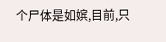个尸体是如嫔,目前,只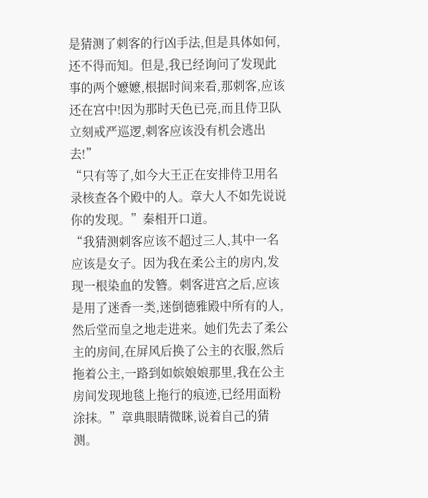是猜测了刺客的行凶手法,但是具体如何,还不得而知。但是,我已经询问了发现此事的两个嬷嬷,根据时间来看,那刺客,应该还在宫中!因为那时天色已亮,而且侍卫队立刻戒严巡逻,刺客应该没有机会逃出去!”
“只有等了,如今大王正在安排侍卫用名录核查各个殿中的人。章大人不如先说说你的发现。”秦相开口道。
“我猜测刺客应该不超过三人,其中一名应该是女子。因为我在柔公主的房内,发现一根染血的发簪。刺客进宫之后,应该是用了迷香一类,迷倒德雅殿中所有的人,然后堂而皇之地走进来。她们先去了柔公主的房间,在屏风后换了公主的衣服,然后拖着公主,一路到如嫔娘娘那里,我在公主房间发现地毯上拖行的痕迹,已经用面粉涂抹。”章典眼睛微眯,说着自己的猜测。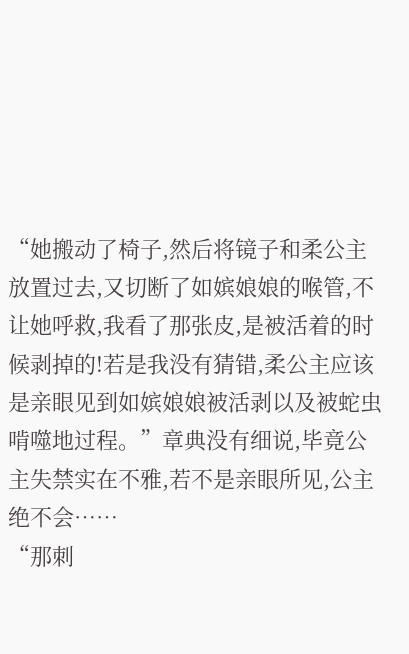“她搬动了椅子,然后将镜子和柔公主放置过去,又切断了如嫔娘娘的喉管,不让她呼救,我看了那张皮,是被活着的时候剥掉的!若是我没有猜错,柔公主应该是亲眼见到如嫔娘娘被活剥以及被蛇虫啃噬地过程。”章典没有细说,毕竟公主失禁实在不雅,若不是亲眼所见,公主绝不会……
“那刺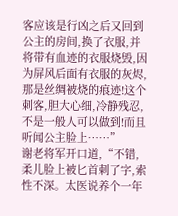客应该是行凶之后又回到公主的房间,换了衣服,并将带有血迹的衣服烧毁,因为屏风后面有衣服的灰烬,那是丝绸被烧的痕迹!这个刺客,胆大心细,冷静残忍,不是一般人可以做到!而且听闻公主脸上……”
谢老将军开口道,“不错,柔儿脸上被匕首刺了字,索性不深。太医说养个一年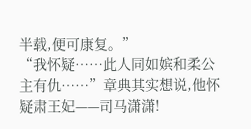半载,便可康复。”
“我怀疑……此人同如嫔和柔公主有仇……”章典其实想说,他怀疑肃王妃——司马潇潇!